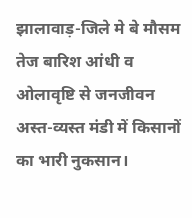झालावाड़-जिले मे बे मौसम तेज बारिश आंधी व ओलावृष्टि से जनजीवन अस्त-व्यस्त मंडी में किसानों का भारी नुकसान।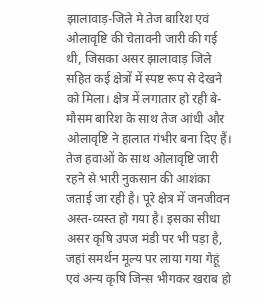झालावाड़-जिले मे तेज बारिश एवं ओलावृष्टि की चेतावनी जारी की गई थी, जिसका असर झालावाड़ जिले सहित कई क्षेत्रों में स्पष्ट रूप से देखने को मिला। क्षेत्र में लगातार हो रही बे-मौसम बारिश के साथ तेज आंधी और ओलावृष्टि ने हालात गंभीर बना दिए हैं। तेज हवाओं के साथ ओलावृष्टि जारी रहने से भारी नुकसान की आशंका जताई जा रही है। पूरे क्षेत्र में जनजीवन अस्त-व्यस्त हो गया है। इसका सीधा असर कृषि उपज मंडी पर भी पड़ा है, जहां समर्थन मूल्य पर लाया गया गेहूं एवं अन्य कृषि जिन्स भीगकर खराब हो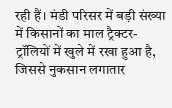रही हैं। मंडी परिसर में बड़ी संख्या में किसानों का माल ट्रैक्टर-ट्रॉलियों में खुले में रखा हुआ है, जिससे नुकसान लगातार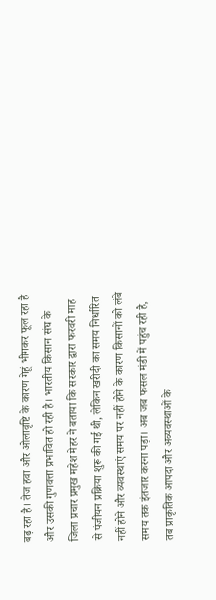बढ़ रहा है। तेज हवा और ओलावृष्टि के कारण गेहूं भीगकर फूल रहा है और उसकी गुणवत्ता प्रभावित हो रही है। भारतीय किसान संघ के जिला प्रचार प्रमुख महेश मेहर ने बताया कि सरकार द्वारा फरवरी माह से पंजीयन प्रक्रिया शुरू की गई थी, लेकिन खरीदी का समय निर्धारित नहीं होने और व्यवस्थाएं समय पर नहीं होने के कारण किसानों को लंबे समय तक इंतजार करना पड़ा। अब जब फसल मंडी में पहुंच रही है, तब प्राकृतिक आपदा और अव्यवस्थाओं के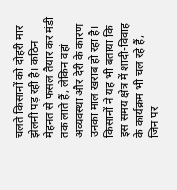चलते किसानों को दोहरी मार झेलनी पड़ रही है। कठिन मेहनत से फसल तैयार कर मंडी तक लाते हैं, लेकिन वहां अव्यवस्था और देरी के कारण उनका माल खराब हो रहा है। किसानों ने यह भी बताया कि इस समय क्षेत्र में शादी-विवाह के कार्यक्रम भी चल रहे हैं, जिन पर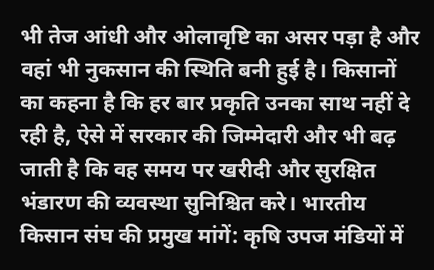भी तेज आंधी और ओलावृष्टि का असर पड़ा है और वहां भी नुकसान की स्थिति बनी हुई है। किसानों का कहना है कि हर बार प्रकृति उनका साथ नहीं दे रही है, ऐसे में सरकार की जिम्मेदारी और भी बढ़ जाती है कि वह समय पर खरीदी और सुरक्षित भंडारण की व्यवस्था सुनिश्चित करे। भारतीय किसान संघ की प्रमुख मांगें: कृषि उपज मंडियों में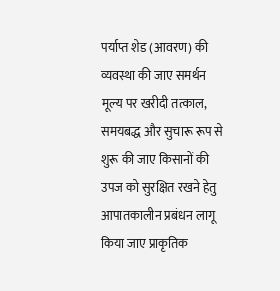पर्याप्त शेड (आवरण) की व्यवस्था की जाए समर्थन मूल्य पर खरीदी तत्काल, समयबद्ध और सुचारू रूप से शुरू की जाए किसानों की उपज को सुरक्षित रखने हेतु आपातकालीन प्रबंधन लागू किया जाए प्राकृतिक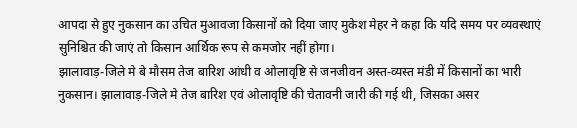आपदा से हुए नुकसान का उचित मुआवजा किसानों को दिया जाए मुकेश मेहर ने कहा कि यदि समय पर व्यवस्थाएं सुनिश्चित की जाएं तो किसान आर्थिक रूप से कमजोर नहीं होगा।
झालावाड़-जिले मे बे मौसम तेज बारिश आंधी व ओलावृष्टि से जनजीवन अस्त-व्यस्त मंडी में किसानों का भारी नुकसान। झालावाड़-जिले मे तेज बारिश एवं ओलावृष्टि की चेतावनी जारी की गई थी, जिसका असर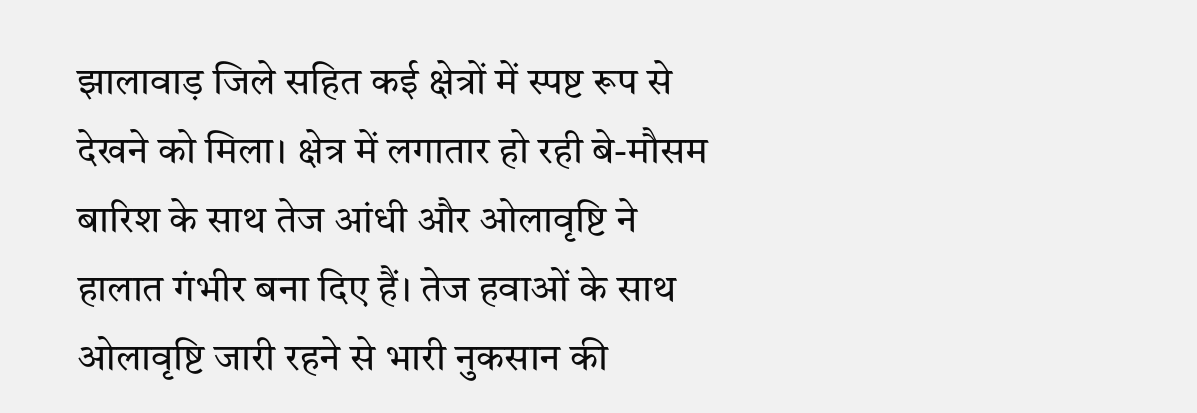झालावाड़ जिले सहित कई क्षेत्रों में स्पष्ट रूप से देखने को मिला। क्षेत्र में लगातार हो रही बे-मौसम बारिश के साथ तेज आंधी और ओलावृष्टि ने हालात गंभीर बना दिए हैं। तेज हवाओं के साथ ओलावृष्टि जारी रहने से भारी नुकसान की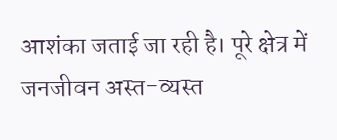आशंका जताई जा रही है। पूरे क्षेत्र में जनजीवन अस्त-व्यस्त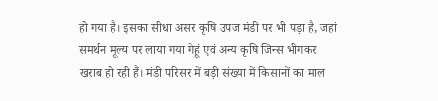हो गया है। इसका सीधा असर कृषि उपज मंडी पर भी पड़ा है, जहां
समर्थन मूल्य पर लाया गया गेहूं एवं अन्य कृषि जिन्स भीगकर खराब हो रही हैं। मंडी परिसर में बड़ी संख्या में किसानों का माल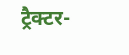ट्रैक्टर-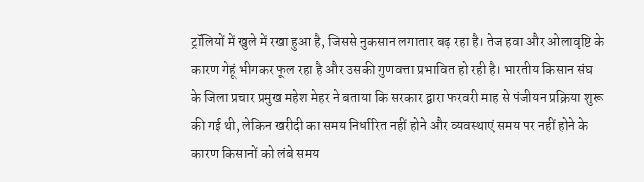ट्रॉलियों में खुले में रखा हुआ है, जिससे नुकसान लगातार बढ़ रहा है। तेज हवा और ओलावृष्टि के कारण गेहूं भीगकर फूल रहा है और उसकी गुणवत्ता प्रभावित हो रही है। भारतीय किसान संघ के जिला प्रचार प्रमुख महेश मेहर ने बताया कि सरकार द्वारा फरवरी माह से पंजीयन प्रक्रिया शुरू की गई थी, लेकिन खरीदी का समय निर्धारित नहीं होने और व्यवस्थाएं समय पर नहीं होने के कारण किसानों को लंबे समय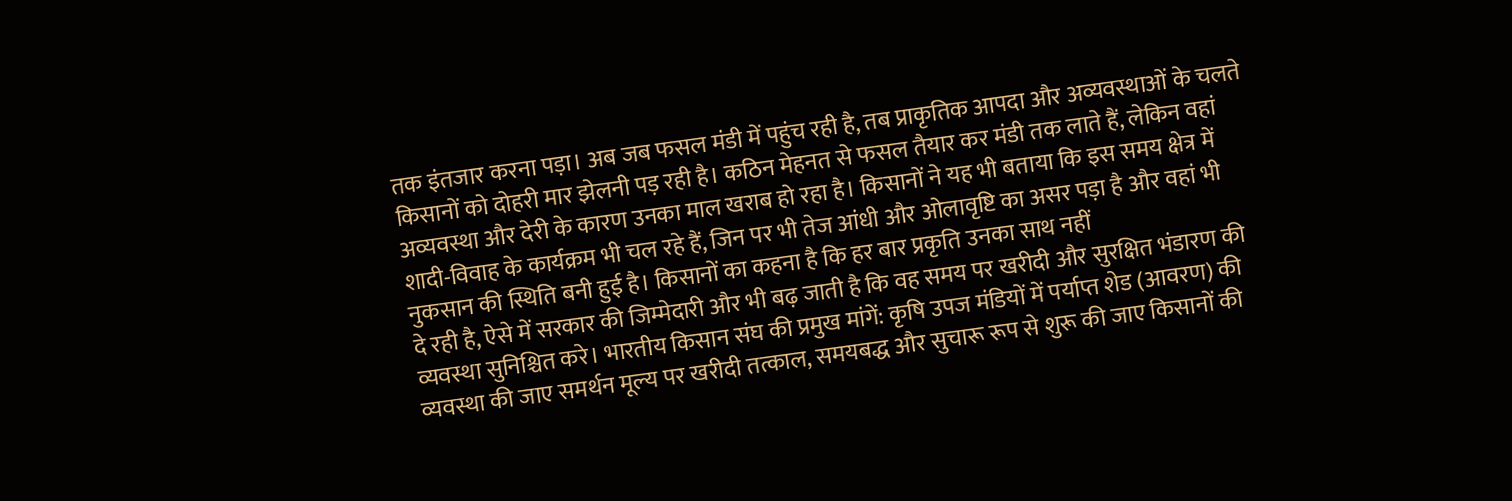तक इंतजार करना पड़ा। अब जब फसल मंडी में पहुंच रही है, तब प्राकृतिक आपदा और अव्यवस्थाओं के चलते किसानों को दोहरी मार झेलनी पड़ रही है। कठिन मेहनत से फसल तैयार कर मंडी तक लाते हैं, लेकिन वहां अव्यवस्था और देरी के कारण उनका माल खराब हो रहा है। किसानों ने यह भी बताया कि इस समय क्षेत्र में शादी-विवाह के कार्यक्रम भी चल रहे हैं, जिन पर भी तेज आंधी और ओलावृष्टि का असर पड़ा है और वहां भी नुकसान की स्थिति बनी हुई है। किसानों का कहना है कि हर बार प्रकृति उनका साथ नहीं
दे रही है, ऐसे में सरकार की जिम्मेदारी और भी बढ़ जाती है कि वह समय पर खरीदी और सुरक्षित भंडारण की व्यवस्था सुनिश्चित करे। भारतीय किसान संघ की प्रमुख मांगें: कृषि उपज मंडियों में पर्याप्त शेड (आवरण) की व्यवस्था की जाए समर्थन मूल्य पर खरीदी तत्काल, समयबद्ध और सुचारू रूप से शुरू की जाए किसानों की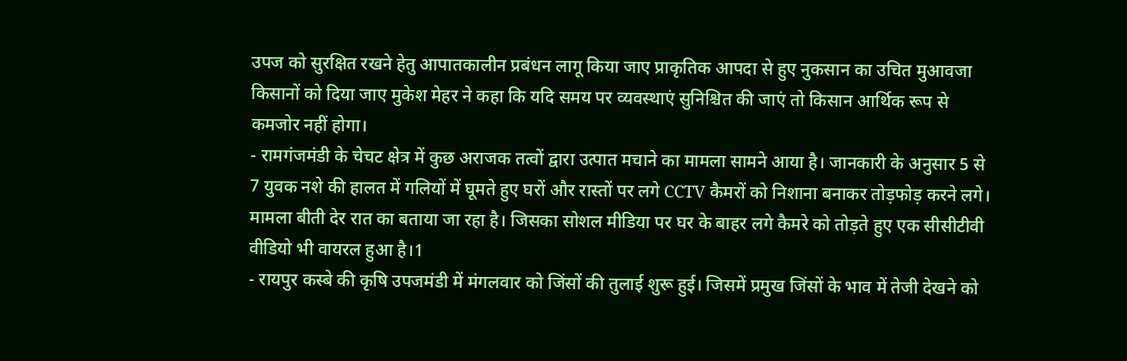उपज को सुरक्षित रखने हेतु आपातकालीन प्रबंधन लागू किया जाए प्राकृतिक आपदा से हुए नुकसान का उचित मुआवजा किसानों को दिया जाए मुकेश मेहर ने कहा कि यदि समय पर व्यवस्थाएं सुनिश्चित की जाएं तो किसान आर्थिक रूप से कमजोर नहीं होगा।
- रामगंजमंडी के चेचट क्षेत्र में कुछ अराजक तत्वों द्वारा उत्पात मचाने का मामला सामने आया है। जानकारी के अनुसार 5 से 7 युवक नशे की हालत में गलियों में घूमते हुए घरों और रास्तों पर लगे CCTV कैमरों को निशाना बनाकर तोड़फोड़ करने लगे। मामला बीती देर रात का बताया जा रहा है। जिसका सोशल मीडिया पर घर के बाहर लगे कैमरे को तोड़ते हुए एक सीसीटीवी वीडियो भी वायरल हुआ है।1
- रायपुर कस्बे की कृषि उपजमंडी में मंगलवार को जिंसों की तुलाई शुरू हुई। जिसमें प्रमुख जिंसों के भाव में तेजी देखने को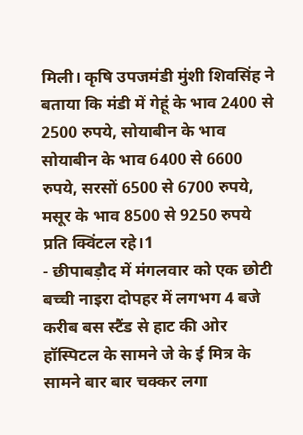मिली। कृषि उपजमंडी मुंशी शिवसिंह ने बताया कि मंडी में गेहूं के भाव 2400 से 2500 रुपये, सोयाबीन के भाव सोयाबीन के भाव 6400 से 6600 रुपये, सरसों 6500 से 6700 रुपये, मसूर के भाव 8500 से 9250 रुपये प्रति क्विंटल रहे।1
- छीपाबड़ौद में मंगलवार को एक छोटी बच्ची नाइरा दोपहर में लगभग 4 बजे करीब बस स्टैंड से हाट की ओर हॉस्पिटल के सामने जे के ई मित्र के सामने बार बार चक्कर लगा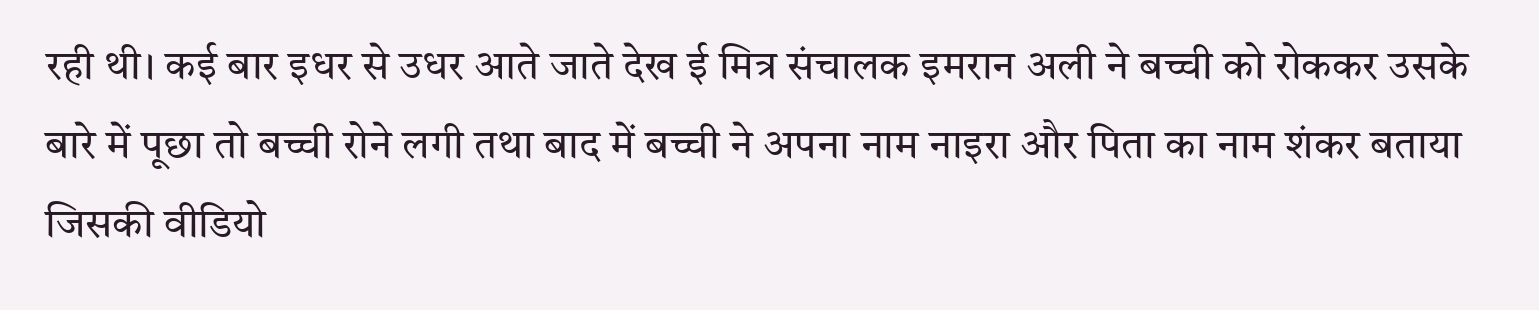रही थी। कई बार इधर से उधर आते जाते देख ई मित्र संचालक इमरान अली ने बच्ची को रोककर उसके बारे में पूछा तो बच्ची रोने लगी तथा बाद में बच्ची ने अपना नाम नाइरा और पिता का नाम शंकर बताया जिसकी वीडियो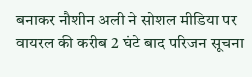बनाकर नौशीन अली ने सोशल मीडिया पर वायरल की करीब 2 घंटे बाद परिजन सूचना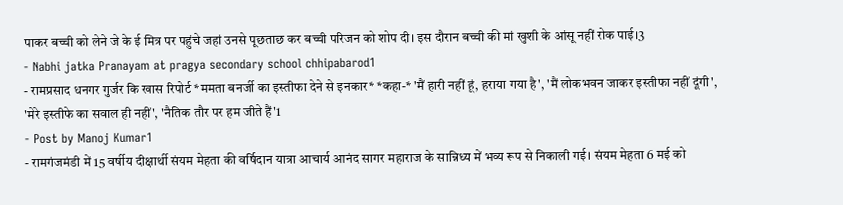पाकर बच्ची को लेने जे के ई मित्र पर पहुंचे जहां उनसे पूछताछ कर बच्ची परिजन को शोप दी। इस दौरान बच्ची की मां खुशी के आंसू नहीं रोक पाई।3
- Nabhi jatka Pranayam at pragya secondary school chhipabarod1
- रामप्रसाद धनगर गुर्जर कि खास रिपोर्ट *ममता बनर्जी का इस्तीफा देने से इनकार* *कहा-* 'मैं हारी नहीं हूं, हराया गया है', 'मैं लोकभवन जाकर इस्तीफा नहीं दूंगी', 'मेरे इस्तीफे का सवाल ही नहीं', 'नैतिक तौर पर हम जीते हैं'1
- Post by Manoj Kumar1
- रामगंजमंडी में 15 वर्षीय दीक्षार्थी संयम मेहता की वर्षिदान यात्रा आचार्य आनंद सागर महाराज के सान्निध्य में भव्य रूप से निकाली गई। संयम मेहता 6 मई को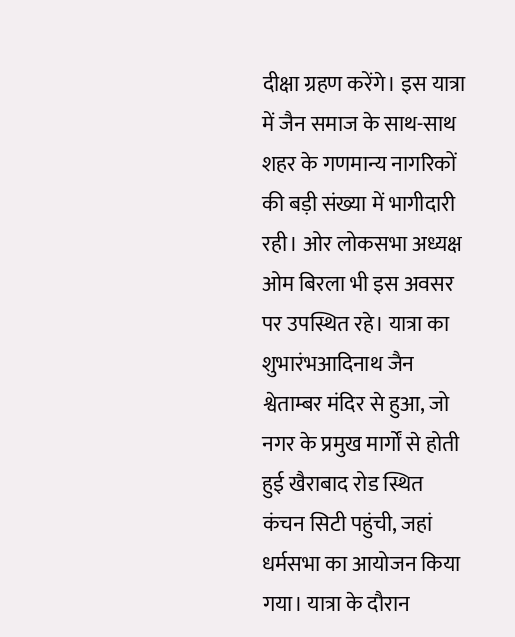दीक्षा ग्रहण करेंगे। इस यात्रा में जैन समाज के साथ-साथ शहर के गणमान्य नागरिकों की बड़ी संख्या में भागीदारी रही। ओर लोकसभा अध्यक्ष ओम बिरला भी इस अवसर पर उपस्थित रहे। यात्रा का शुभारंभआदिनाथ जैन श्वेताम्बर मंदिर से हुआ, जो नगर के प्रमुख मार्गों से होती हुई खैराबाद रोड स्थित कंचन सिटी पहुंची, जहां धर्मसभा का आयोजन किया गया। यात्रा के दौरान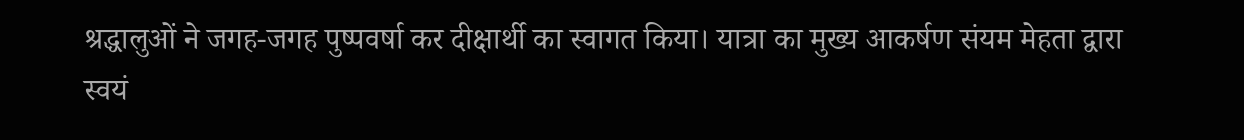श्रद्धालुओं ने जगह-जगह पुष्पवर्षा कर दीक्षार्थी का स्वागत किया। यात्रा का मुख्य आकर्षण संयम मेहता द्वारा स्वयं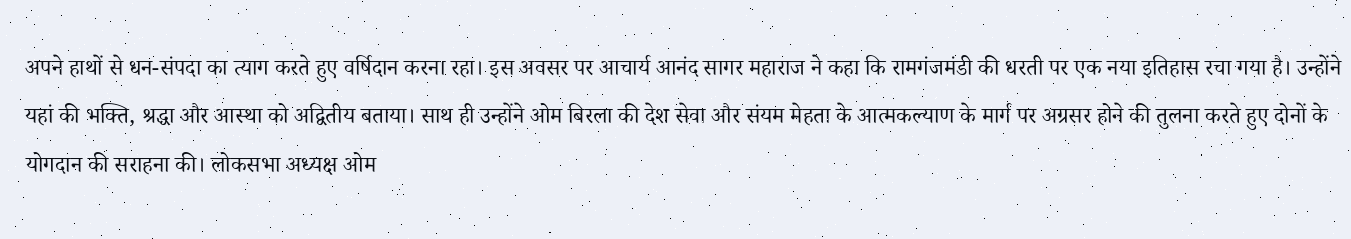अपने हाथों से धन-संपदा का त्याग करते हुए वर्षिदान करना रहा। इस अवसर पर आचार्य आनंद सागर महाराज ने कहा कि रामगंजमंडी की धरती पर एक नया इतिहास रचा गया है। उन्होंने यहां की भक्ति, श्रद्धा और आस्था को अद्वितीय बताया। साथ ही उन्होंने ओम बिरला की देश सेवा और संयम मेहता के आत्मकल्याण के मार्ग पर अग्रसर होने की तुलना करते हुए दोनों के योगदान की सराहना की। लोकसभा अध्यक्ष ओम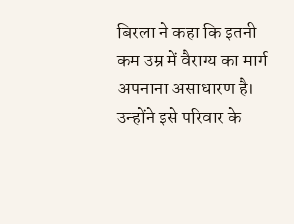बिरला ने कहा कि इतनी कम उम्र में वैराग्य का मार्ग अपनाना असाधारण है। उन्होंने इसे परिवार के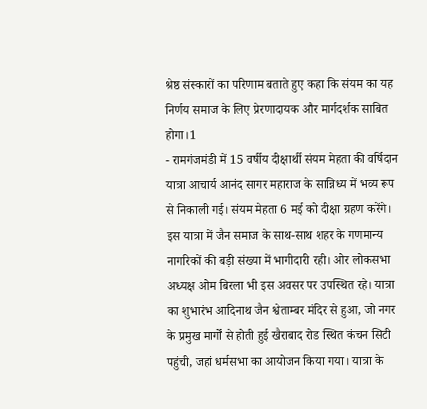श्रेष्ठ संस्कारों का परिणाम बताते हुए कहा कि संयम का यह निर्णय समाज के लिए प्रेरणादायक और मार्गदर्शक साबित होगा।1
- रामगंजमंडी में 15 वर्षीय दीक्षार्थी संयम मेहता की वर्षिदान यात्रा आचार्य आनंद सागर महाराज के सान्निध्य में भव्य रूप से निकाली गई। संयम मेहता 6 मई को दीक्षा ग्रहण करेंगे। इस यात्रा में जैन समाज के साथ-साथ शहर के गणमान्य नागरिकों की बड़ी संख्या में भागीदारी रही। ओर लोकसभा अध्यक्ष ओम बिरला भी इस अवसर पर उपस्थित रहे। यात्रा का शुभारंभ आदिनाथ जैन श्वेताम्बर मंदिर से हुआ, जो नगर के प्रमुख मार्गों से होती हुई खैराबाद रोड स्थित कंचन सिटी पहुंची, जहां धर्मसभा का आयोजन किया गया। यात्रा के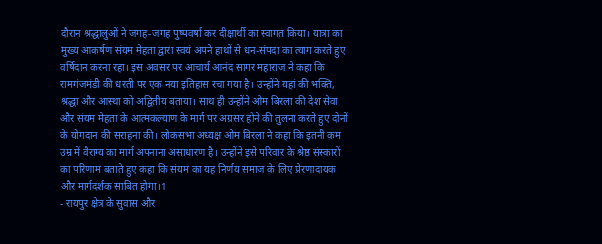दौरान श्रद्धालुओं ने जगह-जगह पुष्पवर्षा कर दीक्षार्थी का स्वागत किया। यात्रा का मुख्य आकर्षण संयम मेहता द्वारा स्वयं अपने हाथों से धन-संपदा का त्याग करते हुए वर्षिदान करना रहा। इस अवसर पर आचार्य आनंद सागर महाराज ने कहा कि रामगंजमंडी की धरती पर एक नया इतिहास रचा गया है। उन्होंने यहां की भक्ति, श्रद्धा और आस्था को अद्वितीय बताया। साथ ही उन्होंने ओम बिरला की देश सेवा और संयम मेहता के आत्मकल्याण के मार्ग पर अग्रसर होने की तुलना करते हुए दोनों के योगदान की सराहना की। लोकसभा अध्यक्ष ओम बिरला ने कहा कि इतनी कम उम्र में वैराग्य का मार्ग अपनाना असाधारण है। उन्होंने इसे परिवार के श्रेष्ठ संस्कारों का परिणाम बताते हुए कहा कि संयम का यह निर्णय समाज के लिए प्रेरणादायक और मार्गदर्शक साबित होगा।1
- रायपुर क्षेत्र के सुवास और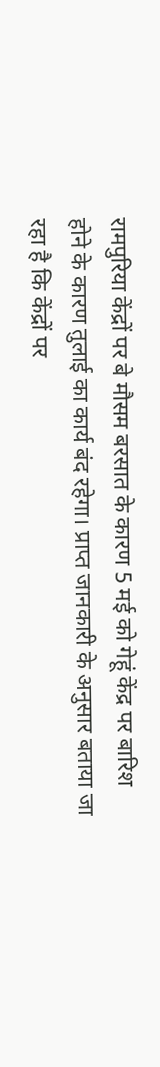रामपुरिया केंद्रों पर बे मौसम बरसात के कारण 5 मई को गेहूं केंद्र पर बारिश होने के कारण तुलाई का कार्य बंद रहेगा। प्राप्त जानकारी के अनुसार बताया जा रहा है कि केंद्रों पर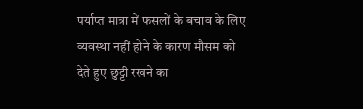पर्याप्त मात्रा में फसलों के बचाव के लिए व्यवस्था नहीं होने के कारण मौसम को देते हुए छुट्टी रखने का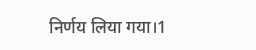निर्णय लिया गया।1